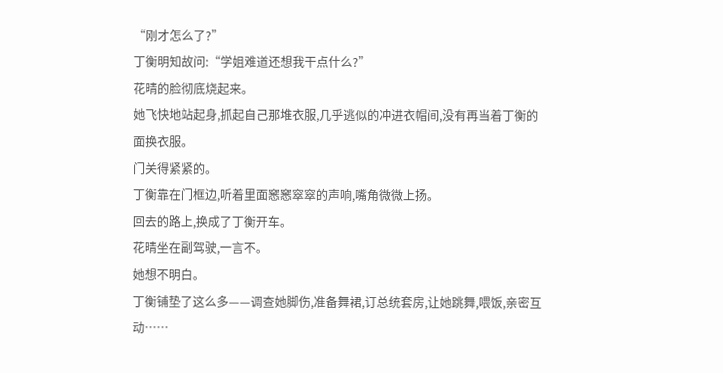“刚才怎么了?”
丁衡明知故问:“学姐难道还想我干点什么?”
花晴的脸彻底烧起来。
她飞快地站起身,抓起自己那堆衣服,几乎逃似的冲进衣帽间,没有再当着丁衡的面换衣服。
门关得紧紧的。
丁衡靠在门框边,听着里面窸窸窣窣的声响,嘴角微微上扬。
回去的路上,换成了丁衡开车。
花晴坐在副驾驶,一言不。
她想不明白。
丁衡铺垫了这么多——调查她脚伤,准备舞裙,订总统套房,让她跳舞,喂饭,亲密互动……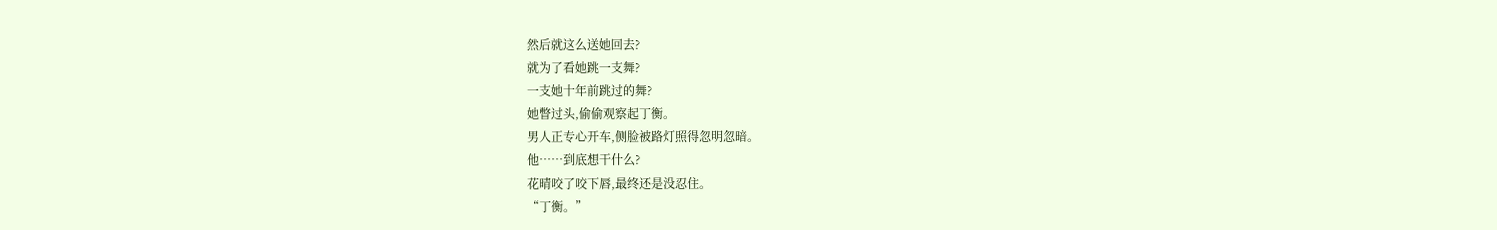然后就这么送她回去?
就为了看她跳一支舞?
一支她十年前跳过的舞?
她瞥过头,偷偷观察起丁衡。
男人正专心开车,侧脸被路灯照得忽明忽暗。
他……到底想干什么?
花晴咬了咬下唇,最终还是没忍住。
“丁衡。”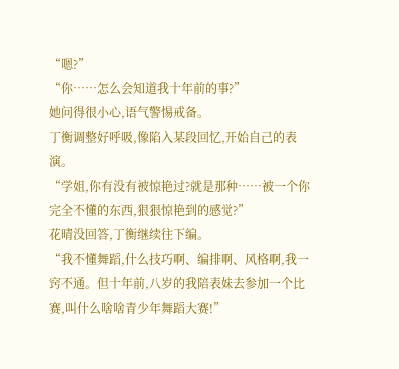“嗯?”
“你……怎么会知道我十年前的事?”
她问得很小心,语气警惕戒备。
丁衡调整好呼吸,像陷入某段回忆,开始自己的表演。
“学姐,你有没有被惊艳过?就是那种……被一个你完全不懂的东西,狠狠惊艳到的感觉?”
花晴没回答,丁衡继续往下编。
“我不懂舞蹈,什么技巧啊、编排啊、风格啊,我一窍不通。但十年前,八岁的我陪表妹去参加一个比赛,叫什么啥啥青少年舞蹈大赛!”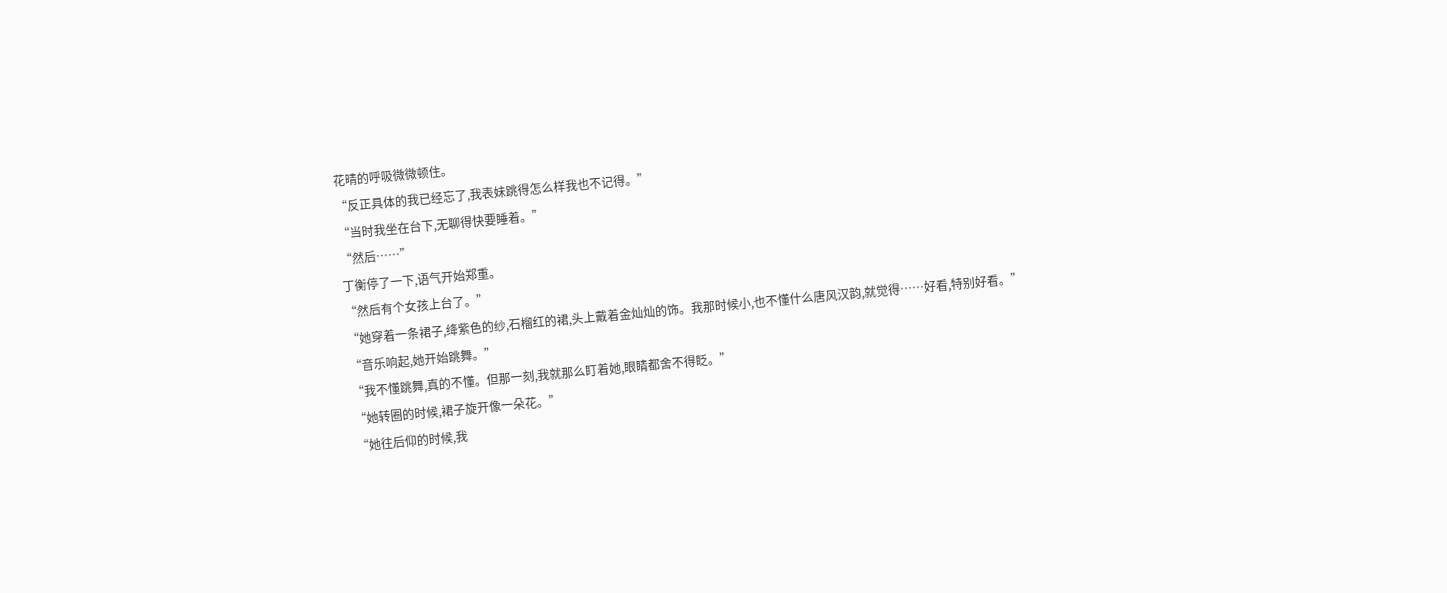花晴的呼吸微微顿住。
“反正具体的我已经忘了,我表妹跳得怎么样我也不记得。”
“当时我坐在台下,无聊得快要睡着。”
“然后……”
丁衡停了一下,语气开始郑重。
“然后有个女孩上台了。”
“她穿着一条裙子,绛紫色的纱,石榴红的裙,头上戴着金灿灿的饰。我那时候小,也不懂什么唐风汉韵,就觉得……好看,特别好看。”
“音乐响起,她开始跳舞。”
“我不懂跳舞,真的不懂。但那一刻,我就那么盯着她,眼睛都舍不得眨。”
“她转圈的时候,裙子旋开像一朵花。”
“她往后仰的时候,我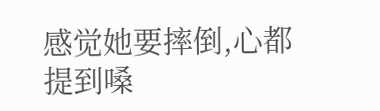感觉她要摔倒,心都提到嗓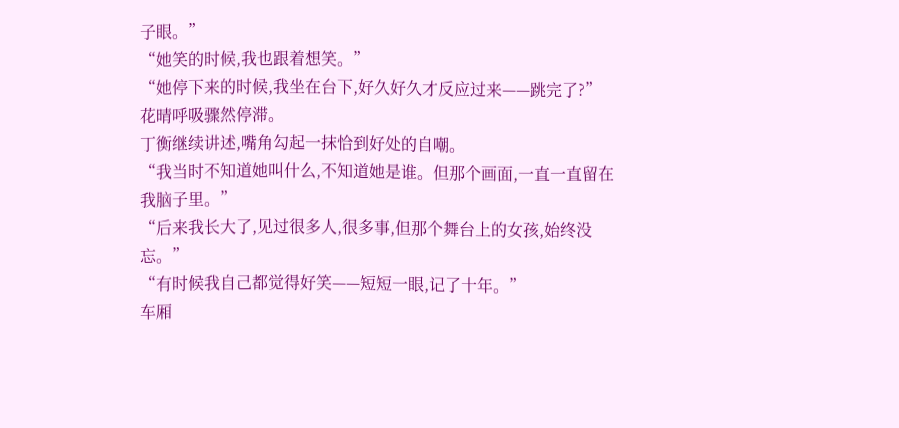子眼。”
“她笑的时候,我也跟着想笑。”
“她停下来的时候,我坐在台下,好久好久才反应过来——跳完了?”
花晴呼吸骤然停滞。
丁衡继续讲述,嘴角勾起一抹恰到好处的自嘲。
“我当时不知道她叫什么,不知道她是谁。但那个画面,一直一直留在我脑子里。”
“后来我长大了,见过很多人,很多事,但那个舞台上的女孩,始终没忘。”
“有时候我自己都觉得好笑——短短一眼,记了十年。”
车厢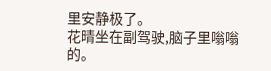里安静极了。
花晴坐在副驾驶,脑子里嗡嗡的。